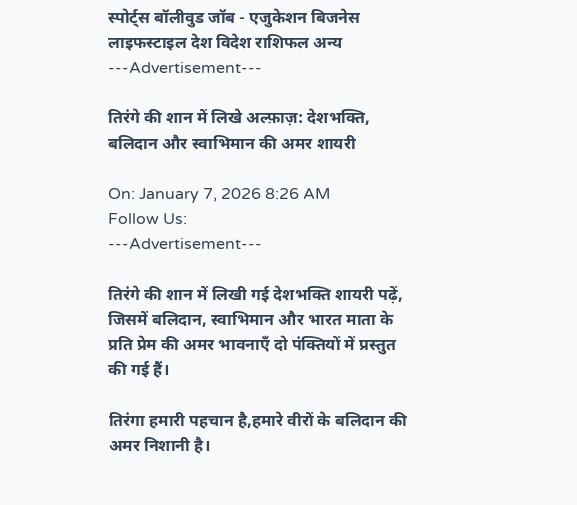स्पोर्ट्स बॉलीवुड जॉब - एजुकेशन बिजनेस लाइफस्टाइल देश विदेश राशिफल अन्य
---Advertisement---

तिरंगे की शान में लिखे अल्फ़ाज़: देशभक्ति, बलिदान और स्वाभिमान की अमर शायरी

On: January 7, 2026 8:26 AM
Follow Us:
---Advertisement---

तिरंगे की शान में लिखी गई देशभक्ति शायरी पढ़ें, जिसमें बलिदान, स्वाभिमान और भारत माता के प्रति प्रेम की अमर भावनाएँ दो पंक्तियों में प्रस्तुत की गई हैं।

तिरंगा हमारी पहचान है,हमारे वीरों के बलिदान की अमर निशानी है।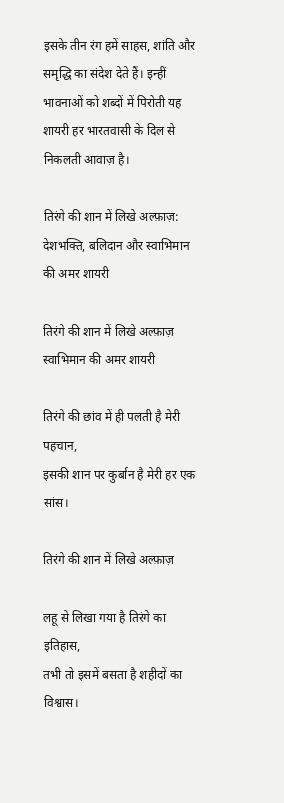इसके तीन रंग हमें साहस, शांति और समृद्धि का संदेश देते हैं। इन्हीं भावनाओं को शब्दों में पिरोती यह शायरी हर भारतवासी के दिल से निकलती आवाज़ है।

तिरंगे की शान में लिखे अल्फ़ाज़: देशभक्ति, बलिदान और स्वाभिमान की अमर शायरी

तिरंगे की शान में लिखे अल्फ़ाज़
स्वाभिमान की अमर शायरी

तिरंगे की छांव में ही पलती है मेरी पहचान,
इसकी शान पर कुर्बान है मेरी हर एक सांस।

तिरंगे की शान में लिखे अल्फ़ाज़

लहू से लिखा गया है तिरंगे का इतिहास,
तभी तो इसमें बसता है शहीदों का विश्वास।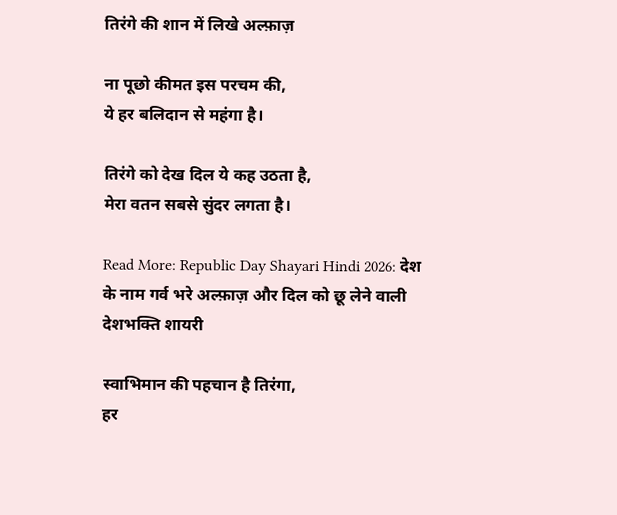तिरंगे की शान में लिखे अल्फ़ाज़

ना पूछो कीमत इस परचम की,
ये हर बलिदान से महंगा है।

तिरंगे को देख दिल ये कह उठता है,
मेरा वतन सबसे सुंदर लगता है।

Read More: Republic Day Shayari Hindi 2026: देश के नाम गर्व भरे अल्फ़ाज़ और दिल को छू लेने वाली देशभक्ति शायरी

स्वाभिमान की पहचान है तिरंगा,
हर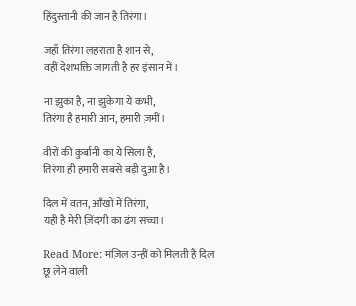हिंदुस्तानी की जान है तिरंगा।

जहाँ तिरंगा लहराता है शान से,
वहीं देशभक्ति जागती है हर इंसान में।

ना झुका है, ना झुकेगा ये कभी,
तिरंगा है हमारी आन, हमारी ज़मीं।

वीरों की कुर्बानी का ये सिला है,
तिरंगा ही हमारी सबसे बड़ी दुआ है।

दिल में वतन, आँखों में तिरंगा,
यही है मेरी ज़िंदगी का ढंग सच्चा।

Read More: मंज़िल उन्हीं को मिलती है दिल छू लेने वाली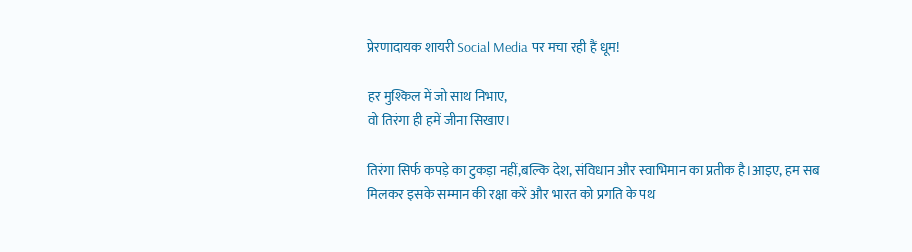प्रेरणादायक शायरी Social Media पर मचा रही हैं धूम!

हर मुश्किल में जो साथ निभाए,
वो तिरंगा ही हमें जीना सिखाए।

तिरंगा सिर्फ कपड़े का टुकड़ा नहीं,बल्कि देश, संविधान और स्वाभिमान का प्रतीक है।आइए, हम सब मिलकर इसके सम्मान की रक्षा करें और भारत को प्रगति के पथ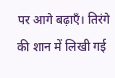पर आगे बढ़ाएँ। तिरंगे की शान में लिखी गई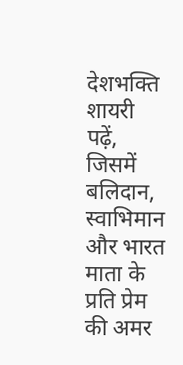देशभक्ति शायरी पढ़ें, जिसमें बलिदान, स्वाभिमान और भारत माता के प्रति प्रेम की अमर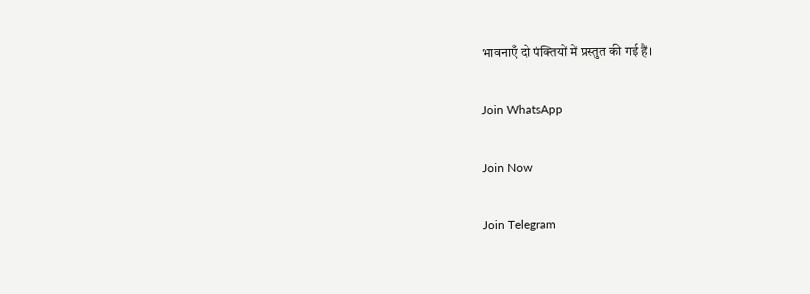भावनाएँ दो पंक्तियों में प्रस्तुत की गई हैं।

Join WhatsApp

Join Now

Join Telegram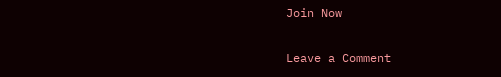Join Now

Leave a Comment